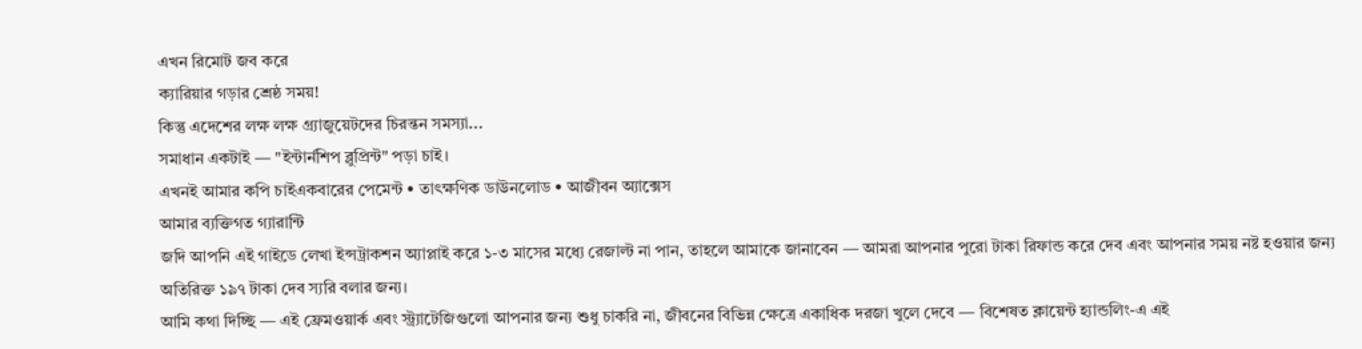এখন রিমোট জব করে
ক্যারিয়ার গড়ার শ্রেষ্ঠ সময়!
কিন্তু এদেশের লক্ষ লক্ষ গ্র্যাজুয়েটদের চিরন্তন সমস্যা...
সমাধান একটাই — "ইন্টার্নশিপ ব্লুপ্রিন্ট" পড়া চাই।
এখনই আমার কপি চাইএকবারের পেমেন্ট • তাৎক্ষণিক ডাউনলোড • আজীবন অ্যাক্সেস
আমার ব্যক্তিগত গ্যারান্টি
জদি আপনি এই গাইডে লেখা ইন্সট্রাকশন অ্যাপ্লাই করে ১-৩ মাসের মধ্যে রেজাল্ট না পান, তাহলে আমাকে জানাবেন — আমরা আপনার পুরো টাকা রিফান্ড করে দেব এবং আপনার সময় নষ্ট হওয়ার জন্য অতিরিক্ত ১৯৭ টাকা দেব স্যরি বলার জন্য।
আমি কথা দিচ্ছি — এই ফ্রেমওয়ার্ক এবং স্ট্র্যাটেজিগুলো আপনার জন্য শুধু চাকরি না, জীবনের বিভিন্ন ক্ষেত্রে একাধিক দরজা খুলে দেবে — বিশেষত ক্লায়েন্ট হ্যান্ডলিং-এ এই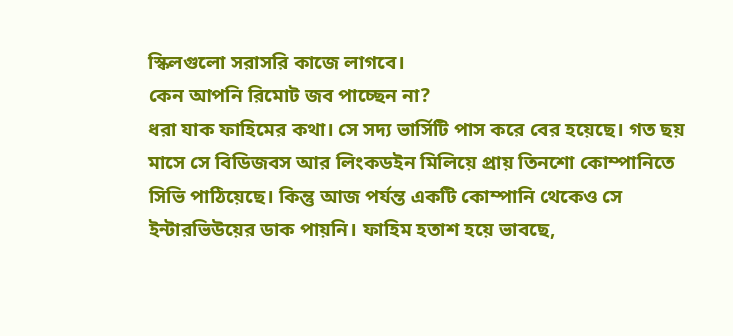স্কিলগুলো সরাসরি কাজে লাগবে।
কেন আপনি রিমোট জব পাচ্ছেন না?
ধরা যাক ফাহিমের কথা। সে সদ্য ভার্সিটি পাস করে বের হয়েছে। গত ছয় মাসে সে বিডিজবস আর লিংকডইন মিলিয়ে প্রায় তিনশো কোম্পানিতে সিভি পাঠিয়েছে। কিন্তু আজ পর্যন্ত একটি কোম্পানি থেকেও সে ইন্টারভিউয়ের ডাক পায়নি। ফাহিম হতাশ হয়ে ভাবছে,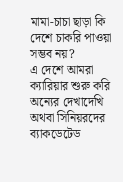মামা-চাচা ছাড়া কি দেশে চাকরি পাওয়া সম্ভব নয়?
এ দেশে আমরা ক্যারিয়ার শুরু করি অন্যের দেখাদেখি অথবা সিনিয়রদের ব্যাকডেটেড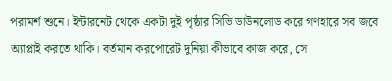পরামর্শ শুনে। ইন্টারনেট থেকে একটা দুই পৃষ্ঠার সিভি ডাউনলোড করে গণহারে সব জবে অ্যাপ্লাই করতে থাকি। বর্তমান করপোরেট দুনিয়া কীভাবে কাজ করে, সে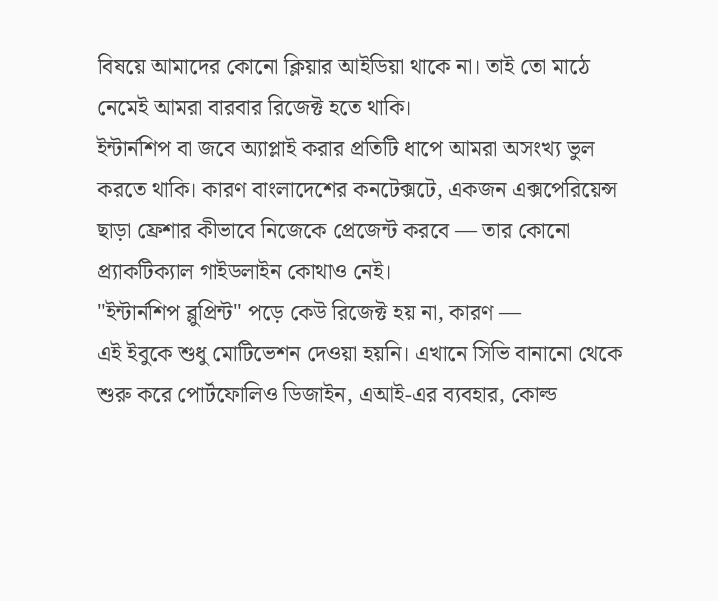বিষয়ে আমাদের কোনো ক্লিয়ার আইডিয়া থাকে না। তাই তো মাঠে নেমেই আমরা বারবার রিজেক্ট হতে থাকি।
ইন্টার্নশিপ বা জবে অ্যাপ্লাই করার প্রতিটি ধাপে আমরা অসংখ্য ভুল করতে থাকি। কারণ বাংলাদেশের কনটেক্সটে, একজন এক্সপেরিয়েন্স ছাড়া ফ্রেশার কীভাবে নিজেকে প্রেজেন্ট করবে — তার কোনো প্র্যাকটিক্যাল গাইডলাইন কোথাও নেই।
"ইন্টার্নশিপ ব্লুপ্রিন্ট" পড়ে কেউ রিজেক্ট হয় না, কারণ —
এই ইবুকে শুধু মোটিভেশন দেওয়া হয়নি। এখানে সিভি বানানো থেকে শুরু করে পোর্টফোলিও ডিজাইন, এআই-এর ব্যবহার, কোল্ড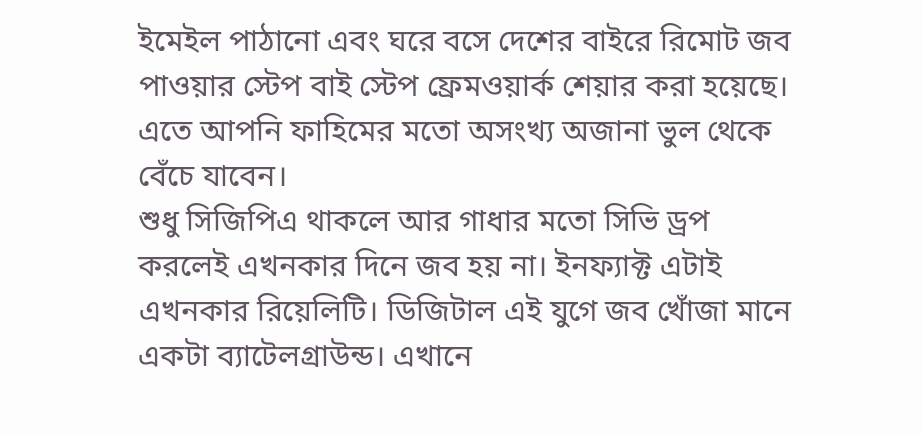ইমেইল পাঠানো এবং ঘরে বসে দেশের বাইরে রিমোট জব পাওয়ার স্টেপ বাই স্টেপ ফ্রেমওয়ার্ক শেয়ার করা হয়েছে। এতে আপনি ফাহিমের মতো অসংখ্য অজানা ভুল থেকে বেঁচে যাবেন।
শুধু সিজিপিএ থাকলে আর গাধার মতো সিভি ড্রপ করলেই এখনকার দিনে জব হয় না। ইনফ্যাক্ট এটাই এখনকার রিয়েলিটি। ডিজিটাল এই যুগে জব খোঁজা মানে একটা ব্যাটেলগ্রাউন্ড। এখানে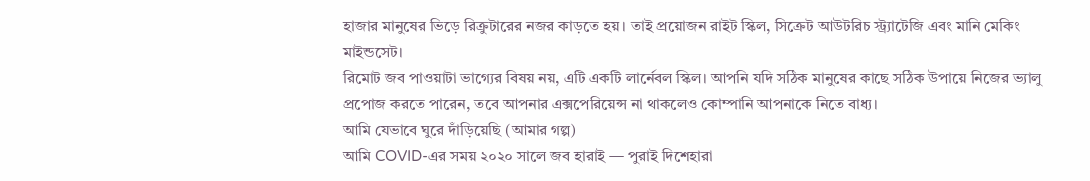হাজার মানুষের ভিড়ে রিক্রুটারের নজর কাড়তে হয়। তাই প্রয়োজন রাইট স্কিল, সিক্রেট আউটরিচ স্ট্র্যাটেজি এবং মানি মেকিং মাইন্ডসেট।
রিমোট জব পাওয়াটা ভাগ্যের বিষয় নয়, এটি একটি লার্নেবল স্কিল। আপনি যদি সঠিক মানুষের কাছে সঠিক উপায়ে নিজের ভ্যালু প্রপোজ করতে পারেন, তবে আপনার এক্সপেরিয়েন্স না থাকলেও কোম্পানি আপনাকে নিতে বাধ্য।
আমি যেভাবে ঘুরে দাঁড়িয়েছি (আমার গল্প)
আমি COVID-এর সময় ২০২০ সালে জব হারাই — পুরাই দিশেহারা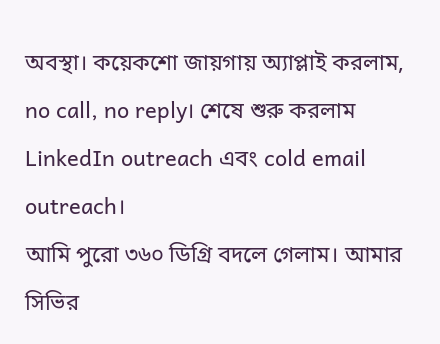অবস্থা। কয়েকশো জায়গায় অ্যাপ্লাই করলাম, no call, no reply। শেষে শুরু করলাম LinkedIn outreach এবং cold email outreach।
আমি পুরো ৩৬০ ডিগ্রি বদলে গেলাম। আমার সিভির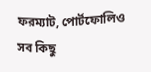ফরম্যাট, পোর্টফোলিও সব কিছু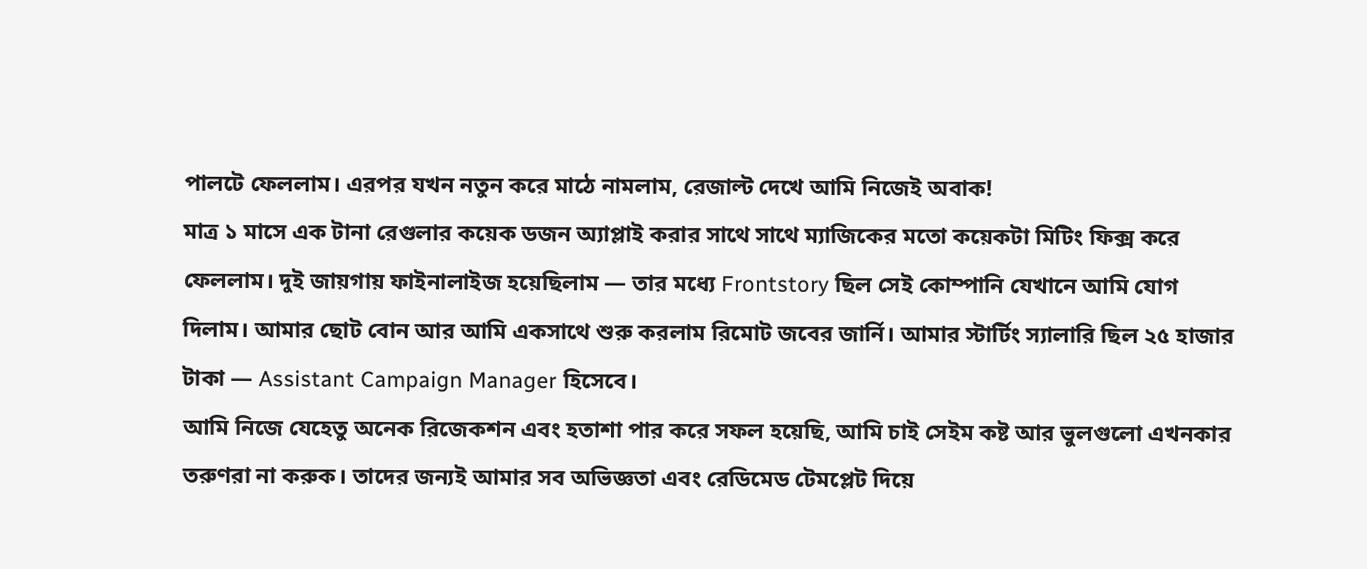পালটে ফেললাম। এরপর যখন নতুন করে মাঠে নামলাম, রেজাল্ট দেখে আমি নিজেই অবাক!
মাত্র ১ মাসে এক টানা রেগুলার কয়েক ডজন অ্যাপ্লাই করার সাথে সাথে ম্যাজিকের মতো কয়েকটা মিটিং ফিক্স করে ফেললাম। দুই জায়গায় ফাইনালাইজ হয়েছিলাম — তার মধ্যে Frontstory ছিল সেই কোম্পানি যেখানে আমি যোগ দিলাম। আমার ছোট বোন আর আমি একসাথে শুরু করলাম রিমোট জবের জার্নি। আমার স্টার্টিং স্যালারি ছিল ২৫ হাজার টাকা — Assistant Campaign Manager হিসেবে।
আমি নিজে যেহেতু অনেক রিজেকশন এবং হতাশা পার করে সফল হয়েছি, আমি চাই সেইম কষ্ট আর ভুলগুলো এখনকার তরুণরা না করুক। তাদের জন্যই আমার সব অভিজ্ঞতা এবং রেডিমেড টেমপ্লেট দিয়ে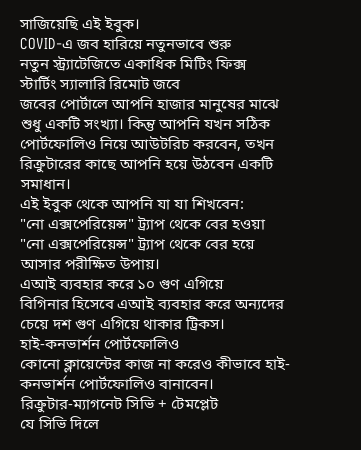সাজিয়েছি এই ইবুক।
COVID-এ জব হারিয়ে নতুনভাবে শুরু
নতুন স্ট্র্যাটেজিতে একাধিক মিটিং ফিক্স
স্টার্টিং স্যালারি রিমোট জবে
জবের পোর্টালে আপনি হাজার মানুষের মাঝে শুধু একটি সংখ্যা। কিন্তু আপনি যখন সঠিক পোর্টফোলিও নিয়ে আউটরিচ করবেন, তখন রিক্রুটারের কাছে আপনি হয়ে উঠবেন একটি সমাধান।
এই ইবুক থেকে আপনি যা যা শিখবেন:
"নো এক্সপেরিয়েন্স" ট্র্যাপ থেকে বের হওয়া
"নো এক্সপেরিয়েন্স" ট্র্যাপ থেকে বের হয়ে আসার পরীক্ষিত উপায়।
এআই ব্যবহার করে ১০ গুণ এগিয়ে
বিগিনার হিসেবে এআই ব্যবহার করে অন্যদের চেয়ে দশ গুণ এগিয়ে থাকার ট্রিকস।
হাই-কনভার্শন পোর্টফোলিও
কোনো ক্লায়েন্টের কাজ না করেও কীভাবে হাই-কনভার্শন পোর্টফোলিও বানাবেন।
রিক্রুটার-ম্যাগনেট সিভি + টেমপ্লেট
যে সিভি দিলে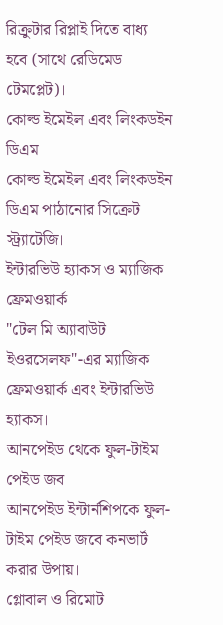রিক্রুটার রিপ্লাই দিতে বাধ্য হবে (সাথে রেডিমেড টেমপ্লেট)।
কোল্ড ইমেইল এবং লিংকডইন ডিএম
কোল্ড ইমেইল এবং লিংকডইন ডিএম পাঠানোর সিক্রেট স্ট্র্যাটেজি।
ইন্টারভিউ হ্যাকস ও ম্যাজিক ফ্রেমওয়ার্ক
"টেল মি অ্যাবাউট ইওরসেলফ"-এর ম্যাজিক ফ্রেমওয়ার্ক এবং ইন্টারভিউ হ্যাকস।
আনপেইড থেকে ফুল-টাইম পেইড জব
আনপেইড ইন্টার্নশিপকে ফুল-টাইম পেইড জবে কনভার্ট করার উপায়।
গ্লোবাল ও রিমোট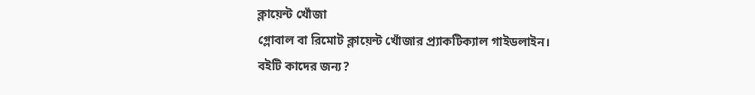ক্লায়েন্ট খোঁজা
গ্লোবাল বা রিমোট ক্লায়েন্ট খোঁজার প্র্যাকটিক্যাল গাইডলাইন।
বইটি কাদের জন্য?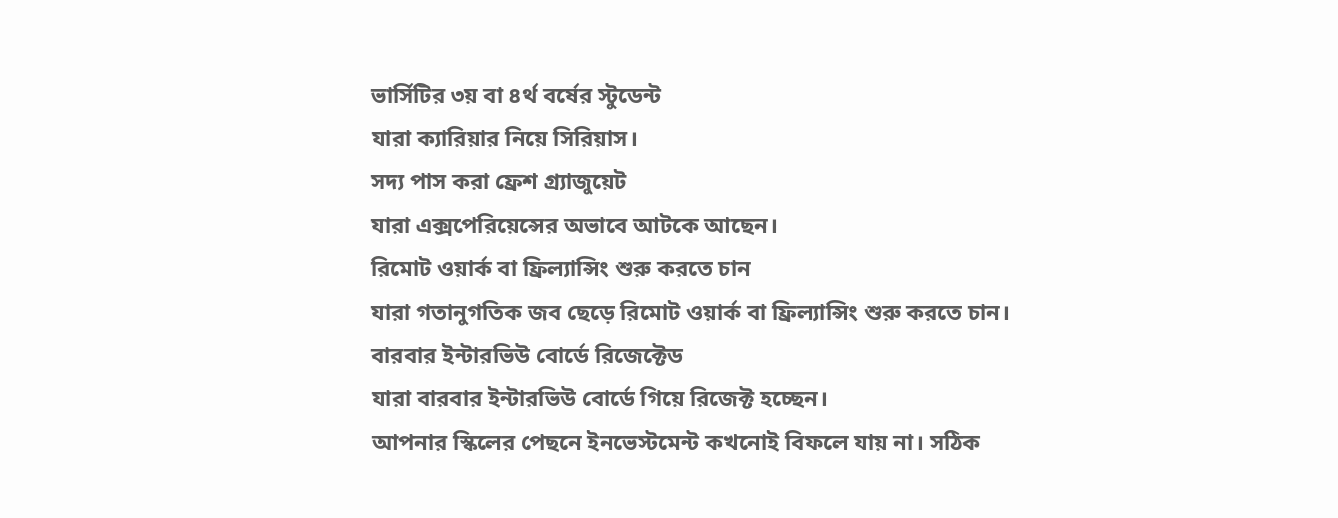ভার্সিটির ৩য় বা ৪র্থ বর্ষের স্টুডেন্ট
যারা ক্যারিয়ার নিয়ে সিরিয়াস।
সদ্য পাস করা ফ্রেশ গ্র্যাজুয়েট
যারা এক্সপেরিয়েন্সের অভাবে আটকে আছেন।
রিমোট ওয়ার্ক বা ফ্রিল্যান্সিং শুরু করতে চান
যারা গতানুগতিক জব ছেড়ে রিমোট ওয়ার্ক বা ফ্রিল্যান্সিং শুরু করতে চান।
বারবার ইন্টারভিউ বোর্ডে রিজেক্টেড
যারা বারবার ইন্টারভিউ বোর্ডে গিয়ে রিজেক্ট হচ্ছেন।
আপনার স্কিলের পেছনে ইনভেস্টমেন্ট কখনোই বিফলে যায় না। সঠিক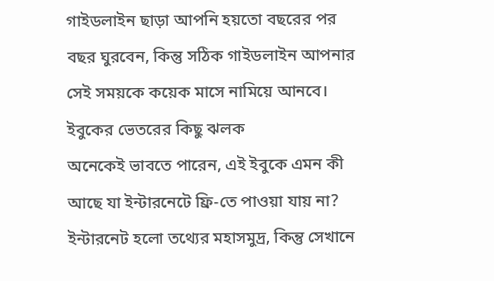গাইডলাইন ছাড়া আপনি হয়তো বছরের পর বছর ঘুরবেন, কিন্তু সঠিক গাইডলাইন আপনার সেই সময়কে কয়েক মাসে নামিয়ে আনবে।
ইবুকের ভেতরের কিছু ঝলক
অনেকেই ভাবতে পারেন, এই ইবুকে এমন কী আছে যা ইন্টারনেটে ফ্রি-তে পাওয়া যায় না? ইন্টারনেট হলো তথ্যের মহাসমুদ্র, কিন্তু সেখানে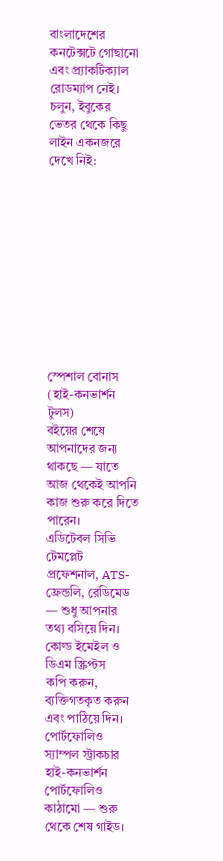বাংলাদেশের কনটেক্সটে গোছানো এবং প্র্যাকটিক্যাল রোডম্যাপ নেই। চলুন, ইবুকের ভেতর থেকে কিছু লাইন একনজরে দেখে নিই:











স্পেশাল বোনাস (হাই-কনভার্শন টুলস)
বইয়ের শেষে আপনাদের জন্য থাকছে — যাতে আজ থেকেই আপনি কাজ শুরু করে দিতে পারেন।
এডিটেবল সিভি টেমপ্লেট
প্রফেশনাল, ATS-ফ্রেন্ডলি, রেডিমেড — শুধু আপনার তথ্য বসিয়ে দিন।
কোল্ড ইমেইল ও ডিএম স্ক্রিপ্টস
কপি করুন, ব্যক্তিগতকৃত করুন এবং পাঠিয়ে দিন।
পোর্টফোলিও স্যাম্পল স্ট্রাকচার
হাই-কনভার্শন পোর্টফোলিও কাঠামো — শুরু থেকে শেষ গাইড।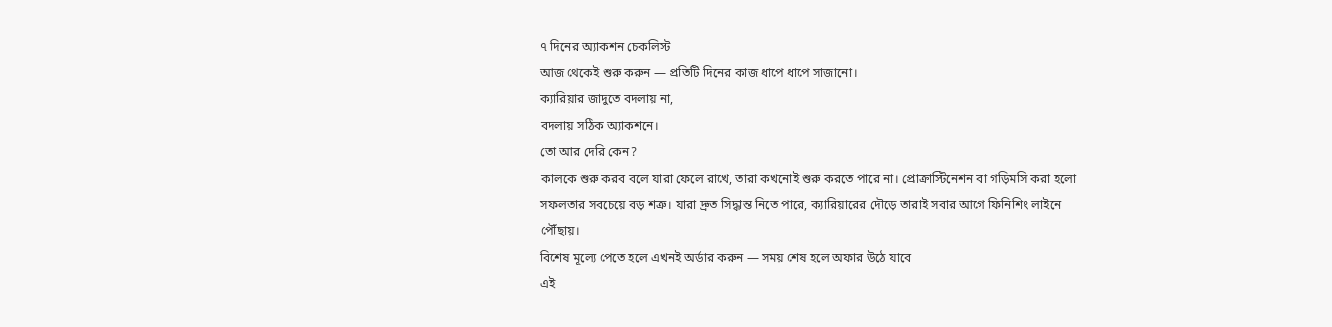৭ দিনের অ্যাকশন চেকলিস্ট
আজ থেকেই শুরু করুন — প্রতিটি দিনের কাজ ধাপে ধাপে সাজানো।
ক্যারিয়ার জাদুতে বদলায় না,
বদলায় সঠিক অ্যাকশনে।
তো আর দেরি কেন?
কালকে শুরু করব বলে যারা ফেলে রাখে, তারা কখনোই শুরু করতে পারে না। প্রোক্রাস্টিনেশন বা গড়িমসি করা হলো সফলতার সবচেয়ে বড় শত্রু। যারা দ্রুত সিদ্ধান্ত নিতে পারে, ক্যারিয়ারের দৌড়ে তারাই সবার আগে ফিনিশিং লাইনে পৌঁছায়।
বিশেষ মূল্যে পেতে হলে এখনই অর্ডার করুন — সময় শেষ হলে অফার উঠে যাবে
এই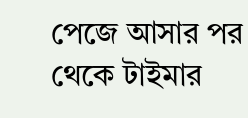পেজে আসার পর থেকে টাইমার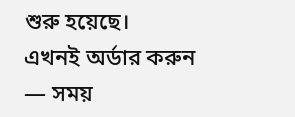শুরু হয়েছে।
এখনই অর্ডার করুন — সময়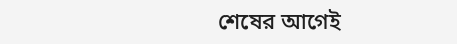শেষের আগেই